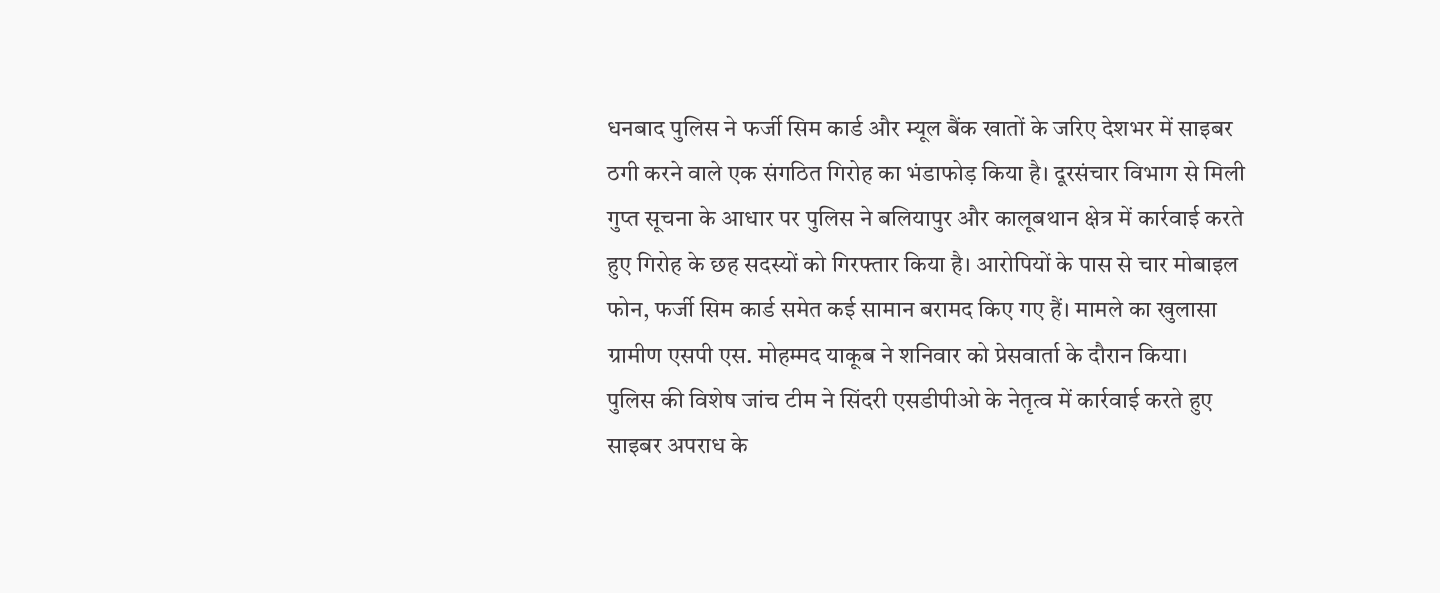धनबाद पुलिस ने फर्जी सिम कार्ड और म्यूल बैंक खातों के जरिए देशभर में साइबर ठगी करने वाले एक संगठित गिरोह का भंडाफोड़ किया है। दूरसंचार विभाग से मिली गुप्त सूचना के आधार पर पुलिस ने बलियापुर और कालूबथान क्षेत्र में कार्रवाई करते हुए गिरोह के छह सदस्यों को गिरफ्तार किया है। आरोपियों के पास से चार मोबाइल फोन, फर्जी सिम कार्ड समेत कई सामान बरामद किए गए हैं। मामले का खुलासा ग्रामीण एसपी एस. मोहम्मद याकूब ने शनिवार को प्रेसवार्ता के दौरान किया।
पुलिस की विशेष जांच टीम ने सिंदरी एसडीपीओ के नेतृत्व में कार्रवाई करते हुए साइबर अपराध के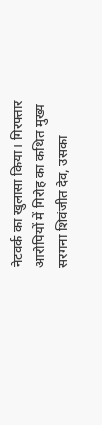नेटवर्क का खुलासा किया। गिरफ्तार आरोपियों में गिरोह का कथित मुख्य सरगना शिवंजीत देव, उसका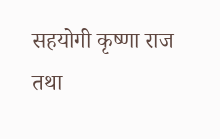सहयोगी कृष्णा राज तथा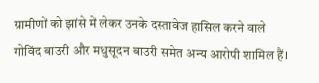ग्रामीणों को झांसे में लेकर उनके दस्तावेज हासिल करने वाले गोविंद बाउरी और मधुसूदन बाउरी समेत अन्य आरोपी शामिल हैं।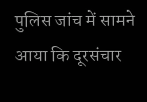पुलिस जांच में सामने आया कि दूरसंचार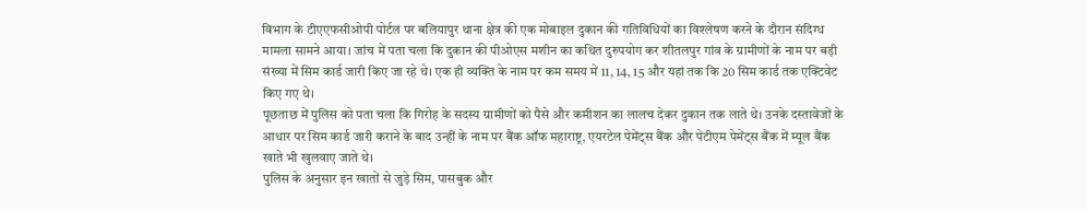विभाग के टीएएफसीओपी पोर्टल पर बलियापुर थाना क्षेत्र की एक मोबाइल दुकान की गतिविधियों का विश्लेषण करने के दौरान संदिग्ध मामला सामने आया। जांच में पता चला कि दुकान की पीओएस मशीन का कथित दुरुपयोग कर शीतलपुर गांव के ग्रामीणों के नाम पर बड़ी संख्या में सिम कार्ड जारी किए जा रहे थे। एक ही व्यक्ति के नाम पर कम समय में 11, 14, 15 और यहां तक कि 20 सिम कार्ड तक एक्टिवेट किए गए थे।
पूछताछ में पुलिस को पता चला कि गिरोह के सदस्य ग्रामीणों को पैसे और कमीशन का लालच देकर दुकान तक लाते थे। उनके दस्तावेजों के आधार पर सिम कार्ड जारी कराने के बाद उन्हीं के नाम पर बैंक ऑफ महाराष्ट्र, एयरटेल पेमेंट्स बैंक और पेटीएम पेमेंट्स बैंक में म्यूल बैंक खाते भी खुलवाए जाते थे।
पुलिस के अनुसार इन खातों से जुड़े सिम, पासबुक और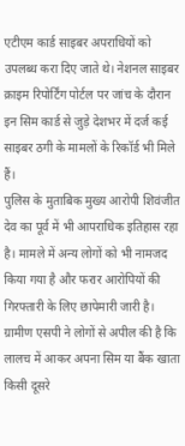एटीएम कार्ड साइबर अपराधियों को उपलब्ध करा दिए जाते थे। नेशनल साइबर क्राइम रिपोर्टिंग पोर्टल पर जांच के दौरान इन सिम कार्ड से जुड़े देशभर में दर्ज कई साइबर ठगी के मामलों के रिकॉर्ड भी मिले हैं।
पुलिस के मुताबिक मुख्य आरोपी शिवंजीत देव का पूर्व में भी आपराधिक इतिहास रहा है। मामले में अन्य लोगों को भी नामजद किया गया है और फरार आरोपियों की गिरफ्तारी के लिए छापेमारी जारी है। ग्रामीण एसपी ने लोगों से अपील की है कि लालच में आकर अपना सिम या बैंक खाता किसी दूसरे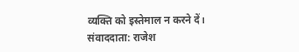व्यक्ति को इस्तेमाल न करने दें।
संवाददाता: राजेश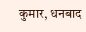कुमार, धनबाद